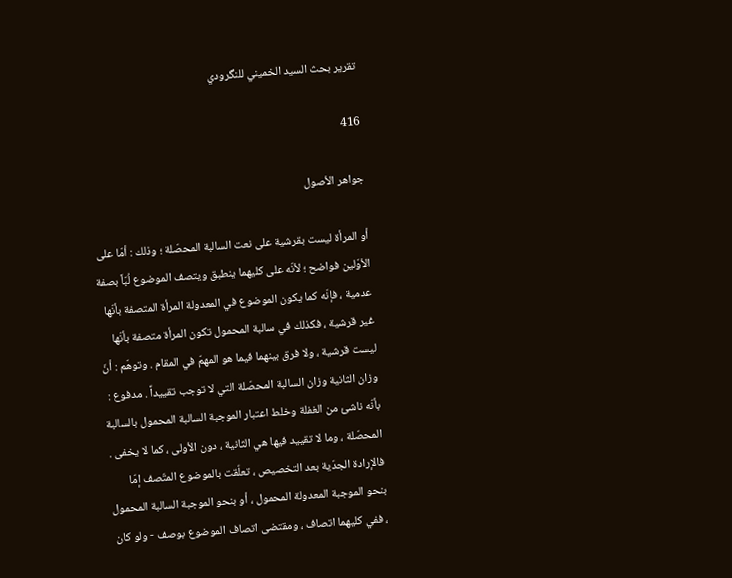تقرير بحث السيد الخميني للنگرودي

416

جواهر الأصول

أو المرأة ليست بقرشية على نعت السالبة المحصّلة ؛ وذلك : أمّا على الأوّلين فواضح ؛ لأنّه على كليهما ينطبق ويتصف الموضوع لُبّاً بصفة عدمية ، فإنّه كما يكون الموضوع في المعدولة المرأة المتصفة بأنّها غير قرشية ، فكذلك في سالبة المحمول تكون المرأة متصفة بأنّها ليست قرشية ، ولا فرق بينهما فيما هو المهمّ في المقام . وتوهّم : أنّ وزان الثانية وزان السالبة المحصّلة التي لا توجب تقييداً . مدفوع : بأنّه ناشئ من الغفلة وخلط اعتبار الموجبة السالبة المحمول بالسالبة المحصّلة ، وما لا تقييد فيها هي الثانية ، دون الأولى ، كما لا يخفى . فالإرادة الجدّية بعد التخصيص ، تعلّقت بالموضوع المتّصف إمّا بنحو الموجبة المعدولة المحمول ، أو بنحو الموجبة السالبة المحمول ، ففي كليهما اتصاف ، ومقتضى اتصاف الموضوع بوصف - ولو كان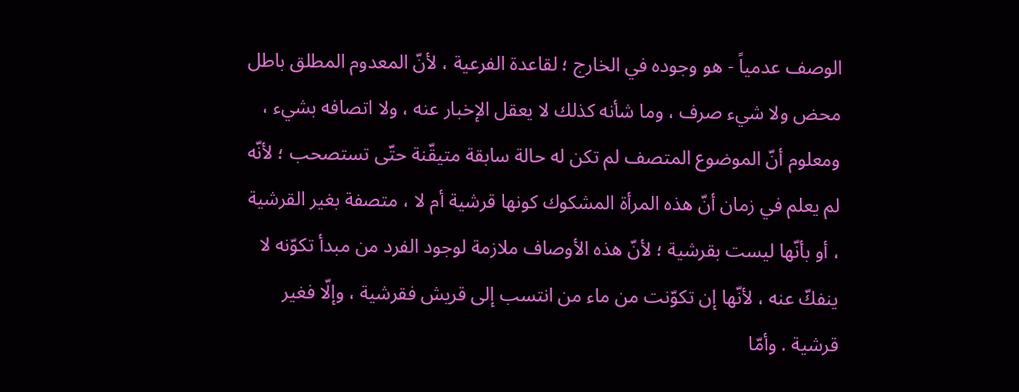الوصف عدمياً - هو وجوده في الخارج ؛ لقاعدة الفرعية ، لأنّ المعدوم المطلق باطل محض ولا شيء صرف ، وما شأنه كذلك لا يعقل الإخبار عنه ، ولا اتصافه بشيء ، ومعلوم أنّ الموضوع المتصف لم تكن له حالة سابقة متيقّنة حتّى تستصحب ؛ لأنّه لم يعلم في زمان أنّ هذه المرأة المشكوك كونها قرشية أم لا ، متصفة بغير القرشية ، أو بأنّها ليست بقرشية ؛ لأنّ هذه الأوصاف ملازمة لوجود الفرد من مبدأ تكوّنه لا ينفكّ عنه ، لأنّها إن تكوّنت من ماء من انتسب إلى قريش فقرشية ، وإلّا فغير قرشية . وأمّا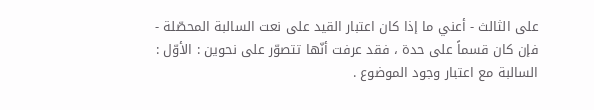على الثالث - أعني ما إذا كان اعتبار القيد على نعت السالبة المحصّلة - فإن كان قسماً على حدة ، فقد عرفت أنّها تتصوّر على نحوين : الأوّل : السالبة مع اعتبار وجود الموضوع .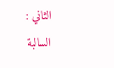الثاني : السالبة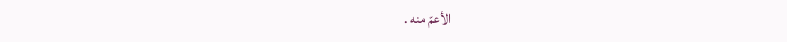الأعمّ منه .